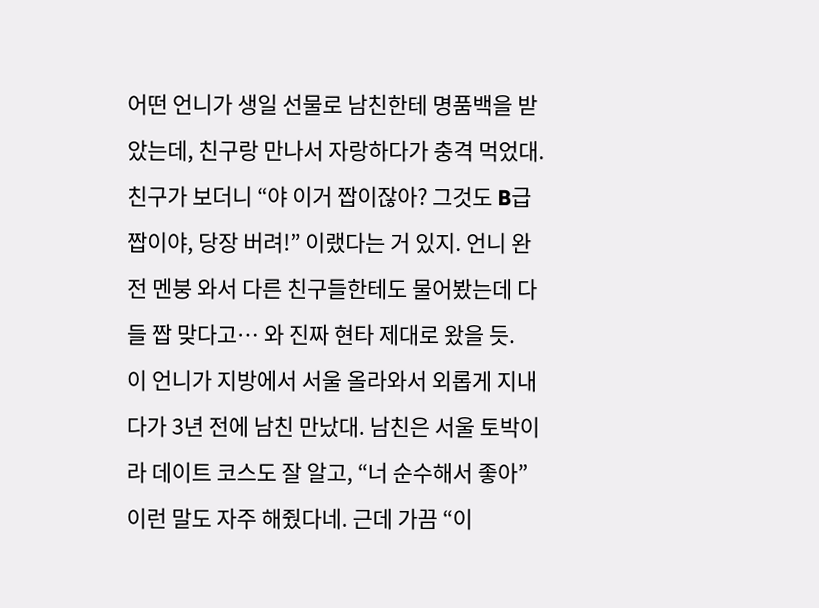어떤 언니가 생일 선물로 남친한테 명품백을 받았는데, 친구랑 만나서 자랑하다가 충격 먹었대. 친구가 보더니 “야 이거 짭이잖아? 그것도 B급 짭이야, 당장 버려!” 이랬다는 거 있지. 언니 완전 멘붕 와서 다른 친구들한테도 물어봤는데 다들 짭 맞다고… 와 진짜 현타 제대로 왔을 듯.
이 언니가 지방에서 서울 올라와서 외롭게 지내다가 3년 전에 남친 만났대. 남친은 서울 토박이라 데이트 코스도 잘 알고, “너 순수해서 좋아” 이런 말도 자주 해줬다네. 근데 가끔 “이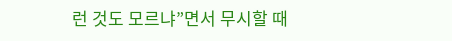런 것도 모르냐”면서 무시할 때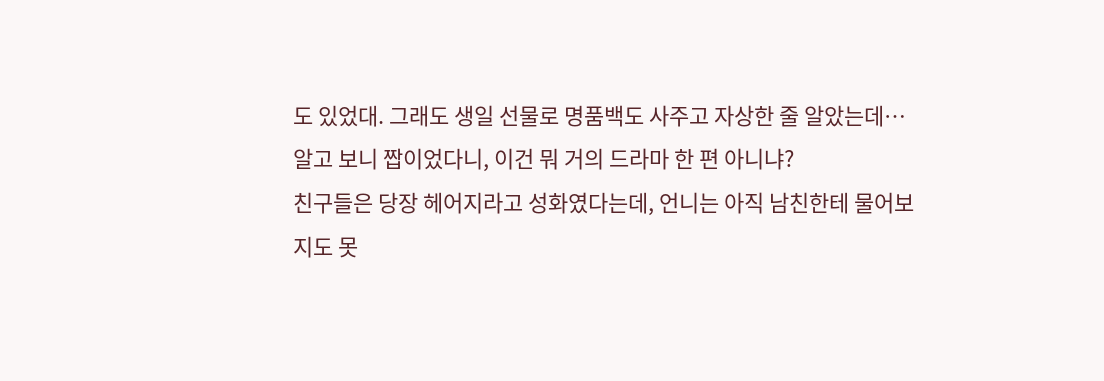도 있었대. 그래도 생일 선물로 명품백도 사주고 자상한 줄 알았는데… 알고 보니 짭이었다니, 이건 뭐 거의 드라마 한 편 아니냐?
친구들은 당장 헤어지라고 성화였다는데, 언니는 아직 남친한테 물어보지도 못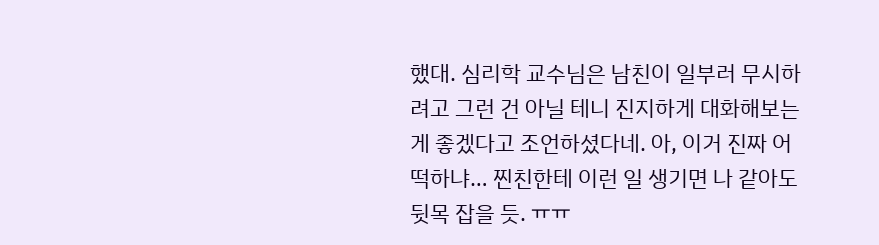했대. 심리학 교수님은 남친이 일부러 무시하려고 그런 건 아닐 테니 진지하게 대화해보는 게 좋겠다고 조언하셨다네. 아, 이거 진짜 어떡하냐… 찐친한테 이런 일 생기면 나 같아도 뒷목 잡을 듯. ㅠㅠ